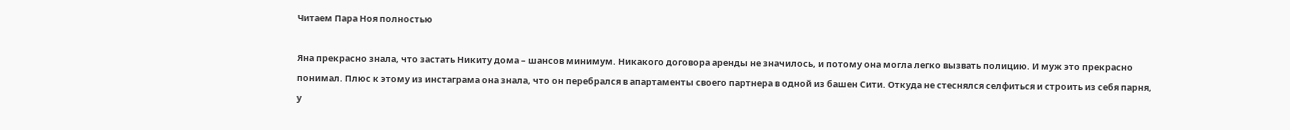Читаем Пара Ноя полностью

Яна прекрасно знала, что застать Никиту дома – шансов минимум. Никакого договора аренды не значилось, и потому она могла легко вызвать полицию. И муж это прекрасно понимал. Плюс к этому из инстаграма она знала, что он перебрался в апартаменты своего партнера в одной из башен Сити. Откуда не стеснялся селфиться и строить из себя парня, у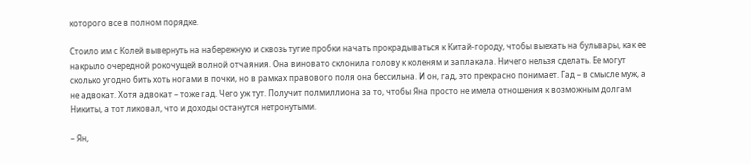которого все в полном порядке.

Стоило им с Колей вывернуть на набережную и сквозь тугие пробки начать прокрадываться к Китай-городу, чтобы выехать на бульвары, как ее накрыло очередной рокочущей волной отчаяния. Она виновато склонила голову к коленям и заплакала. Ничего нельзя сделать. Ее могут сколько угодно бить хоть ногами в почки, но в рамках правового поля она бессильна. И он, гад, это прекрасно понимает. Гад – в смысле муж, а не адвокат. Хотя адвокат – тоже гад. Чего уж тут. Получит полмиллиона за то, чтобы Яна просто не имела отношения к возможным долгам Никиты, а тот ликовал, что и доходы останутся нетронутыми.

– Ян,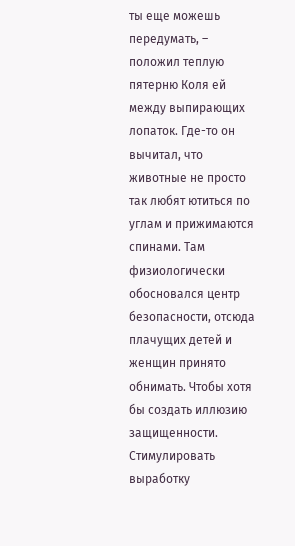ты еще можешь передумать, – положил теплую пятерню Коля ей между выпирающих лопаток. Где-то он вычитал, что животные не просто так любят ютиться по углам и прижимаются спинами. Там физиологически обосновался центр безопасности, отсюда плачущих детей и женщин принято обнимать. Чтобы хотя бы создать иллюзию защищенности. Стимулировать выработку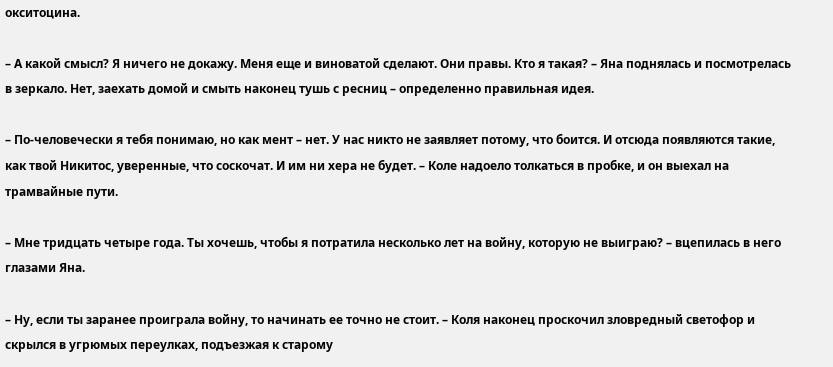окситоцина.

– А какой смысл? Я ничего не докажу. Меня еще и виноватой сделают. Они правы. Кто я такая? – Яна поднялась и посмотрелась в зеркало. Нет, заехать домой и смыть наконец тушь с ресниц – определенно правильная идея.

– По-человечески я тебя понимаю, но как мент – нет. У нас никто не заявляет потому, что боится. И отсюда появляются такие, как твой Никитос, уверенные, что соскочат. И им ни хера не будет. – Коле надоело толкаться в пробке, и он выехал на трамвайные пути.

– Мне тридцать четыре года. Ты хочешь, чтобы я потратила несколько лет на войну, которую не выиграю? – вцепилась в него глазами Яна.

– Ну, если ты заранее проиграла войну, то начинать ее точно не стоит. – Коля наконец проскочил зловредный светофор и скрылся в угрюмых переулках, подъезжая к старому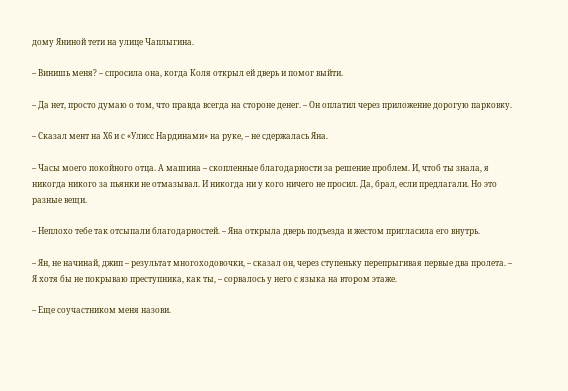дому Яниной тети на улице Чаплыгина.

– Винишь меня? – спросила она, когда Коля открыл ей дверь и помог выйти.

– Да нет, просто думаю о том, что правда всегда на стороне денег. – Он оплатил через приложение дорогую парковку.

– Сказал мент на Х6 и с «Улисс Нардинами» на руке, – не сдержалась Яна.

– Часы моего покойного отца. А машина – скопленные благодарности за решение проблем. И, чтоб ты знала, я никогда никого за пьянки не отмазывал. И никогда ни у кого ничего не просил. Да, брал, если предлагали. Но это разные вещи.

– Неплохо тебе так отсыпали благодарностей. – Яна открыла дверь подъезда и жестом пригласила его внутрь.

– Ян, не начинай, джип – результат многоходовочки, – сказал он, через ступеньку перепрыгивая первые два пролета. – Я хотя бы не покрываю преступника, как ты, – сорвалось у него с языка на втором этаже.

– Еще соучастником меня назови.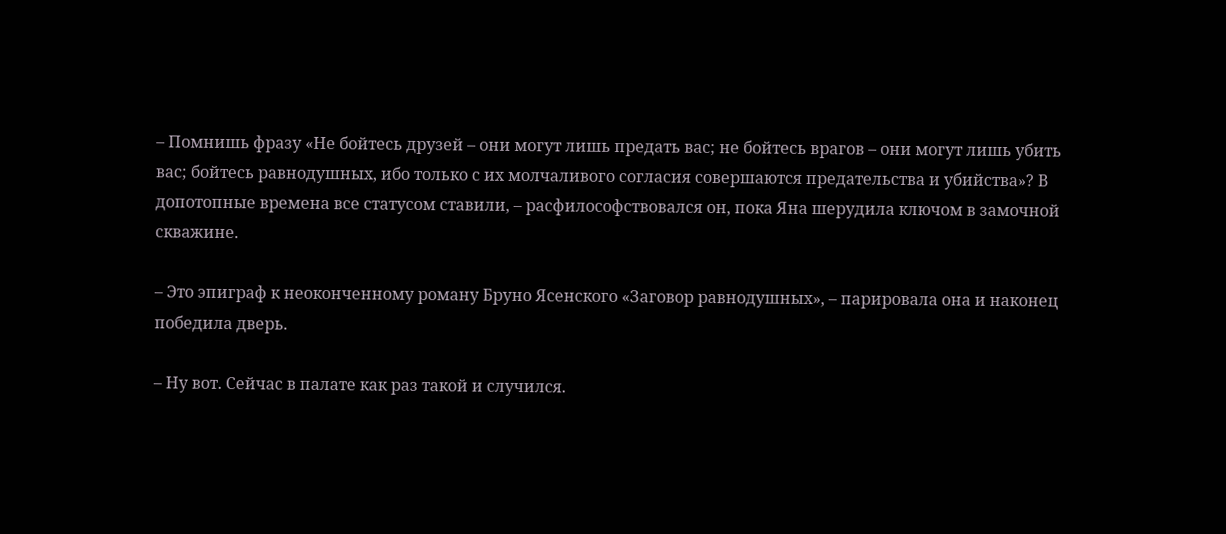– Помнишь фразу «Не бойтесь друзей – они могут лишь предать вас; не бойтесь врагов – они могут лишь убить вас; бойтесь равнодушных, ибо только с их молчаливого согласия совершаются предательства и убийства»? В допотопные времена все статусом ставили, – расфилософствовался он, пока Яна шерудила ключом в замочной скважине.

– Это эпиграф к неоконченному роману Бруно Ясенского «Заговор равнодушных», – парировала она и наконец победила дверь.

– Ну вот. Сейчас в палате как раз такой и случился.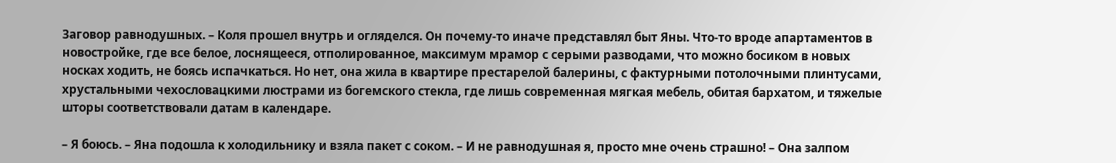Заговор равнодушных. – Коля прошел внутрь и огляделся. Он почему-то иначе представлял быт Яны. Что-то вроде апартаментов в новостройке, где все белое, лоснящееся, отполированное, максимум мрамор с серыми разводами, что можно босиком в новых носках ходить, не боясь испачкаться. Но нет, она жила в квартире престарелой балерины, с фактурными потолочными плинтусами, хрустальными чехословацкими люстрами из богемского стекла, где лишь современная мягкая мебель, обитая бархатом, и тяжелые шторы соответствовали датам в календаре.

– Я боюсь. – Яна подошла к холодильнику и взяла пакет с соком. – И не равнодушная я, просто мне очень страшно! – Она залпом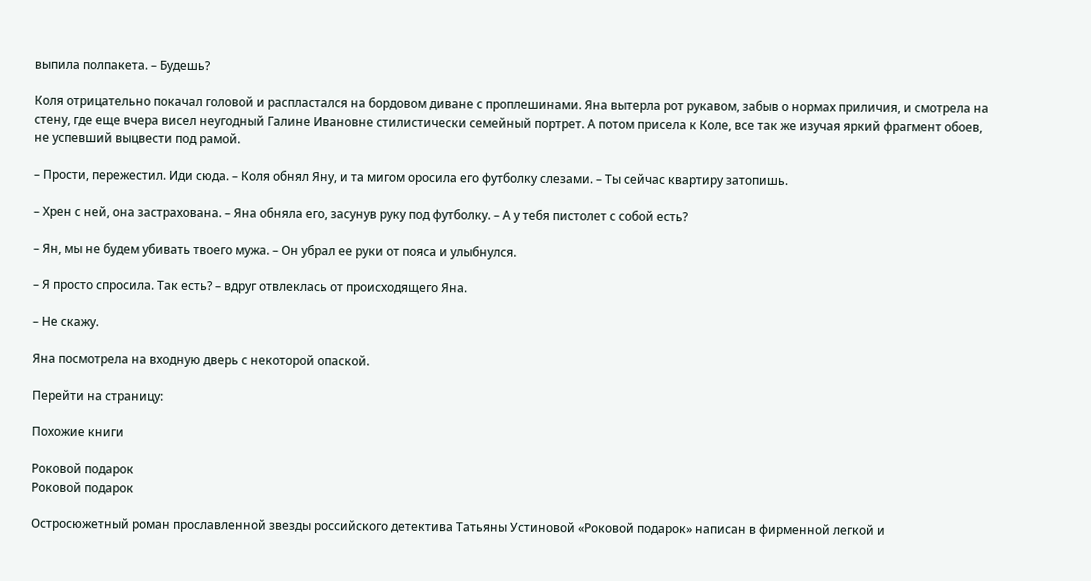выпила полпакета. – Будешь?

Коля отрицательно покачал головой и распластался на бордовом диване с проплешинами. Яна вытерла рот рукавом, забыв о нормах приличия, и смотрела на стену, где еще вчера висел неугодный Галине Ивановне стилистически семейный портрет. А потом присела к Коле, все так же изучая яркий фрагмент обоев, не успевший выцвести под рамой.

– Прости, пережестил. Иди сюда. – Коля обнял Яну, и та мигом оросила его футболку слезами. – Ты сейчас квартиру затопишь.

– Хрен с ней, она застрахована. – Яна обняла его, засунув руку под футболку. – А у тебя пистолет с собой есть?

– Ян, мы не будем убивать твоего мужа. – Он убрал ее руки от пояса и улыбнулся.

– Я просто спросила. Так есть? – вдруг отвлеклась от происходящего Яна.

– Не скажу.

Яна посмотрела на входную дверь с некоторой опаской.

Перейти на страницу:

Похожие книги

Роковой подарок
Роковой подарок

Остросюжетный роман прославленной звезды российского детектива Татьяны Устиновой «Роковой подарок» написан в фирменной легкой и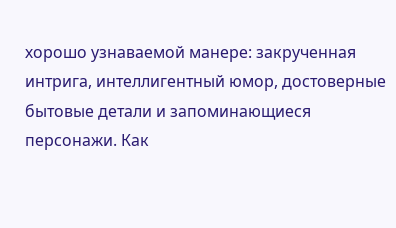хорошо узнаваемой манере: закрученная интрига, интеллигентный юмор, достоверные бытовые детали и запоминающиеся персонажи. Как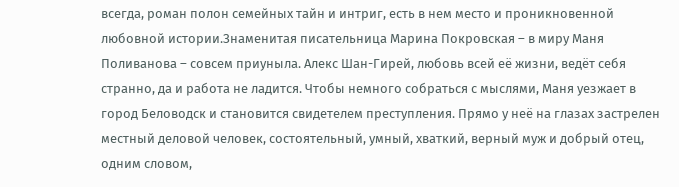всегда, роман полон семейных тайн и интриг, есть в нем место и проникновенной любовной истории.Знаменитая писательница Марина Покровская – в миру Маня Поливанова – совсем приуныла. Алекс Шан-Гирей, любовь всей её жизни, ведёт себя странно, да и работа не ладится. Чтобы немного собраться с мыслями, Маня уезжает в город Беловодск и становится свидетелем преступления. Прямо у неё на глазах застрелен местный деловой человек, состоятельный, умный, хваткий, верный муж и добрый отец, одним словом,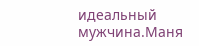идеальный мужчина.Маня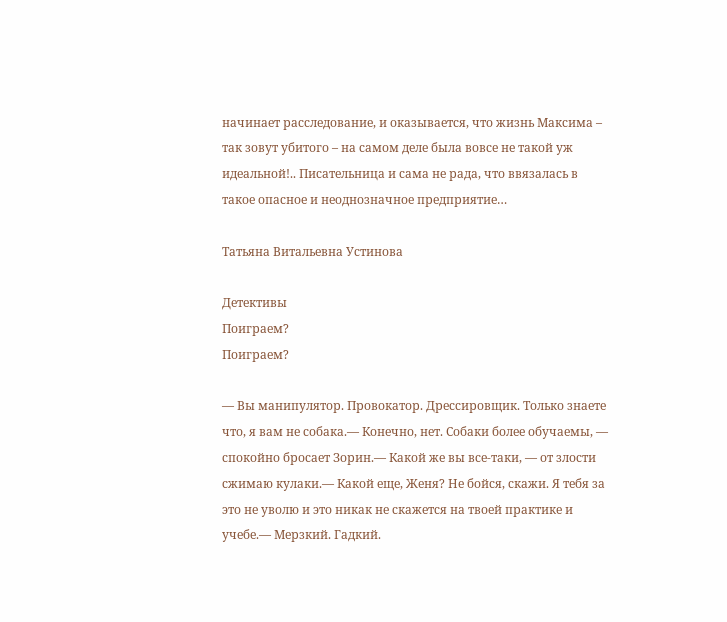начинает расследование, и оказывается, что жизнь Максима – так зовут убитого – на самом деле была вовсе не такой уж идеальной!.. Писательница и сама не рада, что ввязалась в такое опасное и неоднозначное предприятие…

Татьяна Витальевна Устинова

Детективы
Поиграем?
Поиграем?

— Вы манипулятор. Провокатор. Дрессировщик. Только знаете что, я вам не собака.— Конечно, нет. Собаки более обучаемы, — спокойно бросает Зорин.— Какой же вы все-таки, — от злости сжимаю кулаки.— Какой еще, Женя? Не бойся, скажи. Я тебя за это не уволю и это никак не скажется на твоей практике и учебе.— Мерзкий. Гадкий.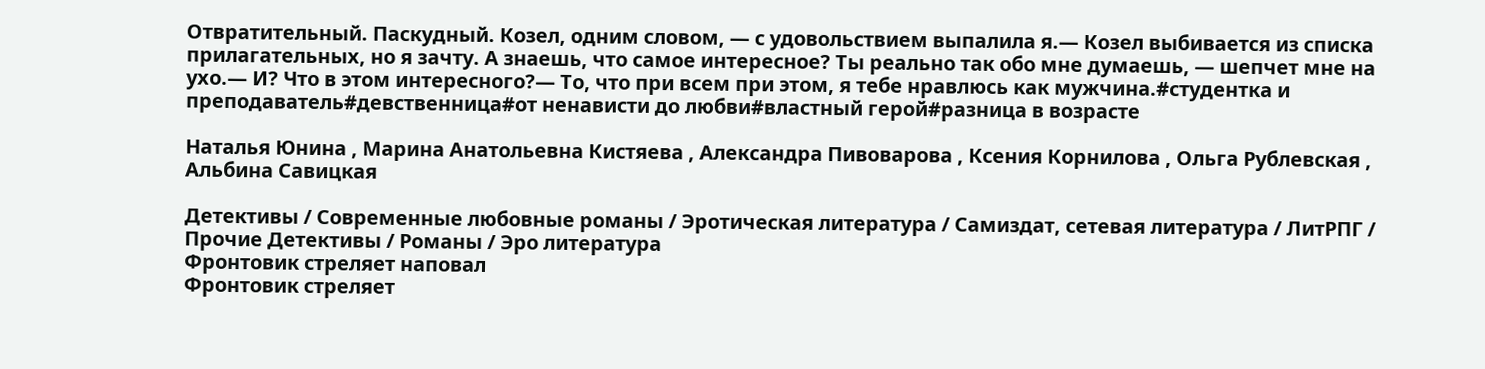Отвратительный. Паскудный. Козел, одним словом, — с удовольствием выпалила я.— Козел выбивается из списка прилагательных, но я зачту. А знаешь, что самое интересное? Ты реально так обо мне думаешь, — шепчет мне на ухо.— И? Что в этом интересного?— То, что при всем при этом, я тебе нравлюсь как мужчина.#студентка и преподаватель#девственница#от ненависти до любви#властный герой#разница в возрасте

Наталья Юнина , Марина Анатольевна Кистяева , Александра Пивоварова , Ксения Корнилова , Ольга Рублевская , Альбина Савицкая

Детективы / Современные любовные романы / Эротическая литература / Самиздат, сетевая литература / ЛитРПГ / Прочие Детективы / Романы / Эро литература
Фронтовик стреляет наповал
Фронтовик стреляет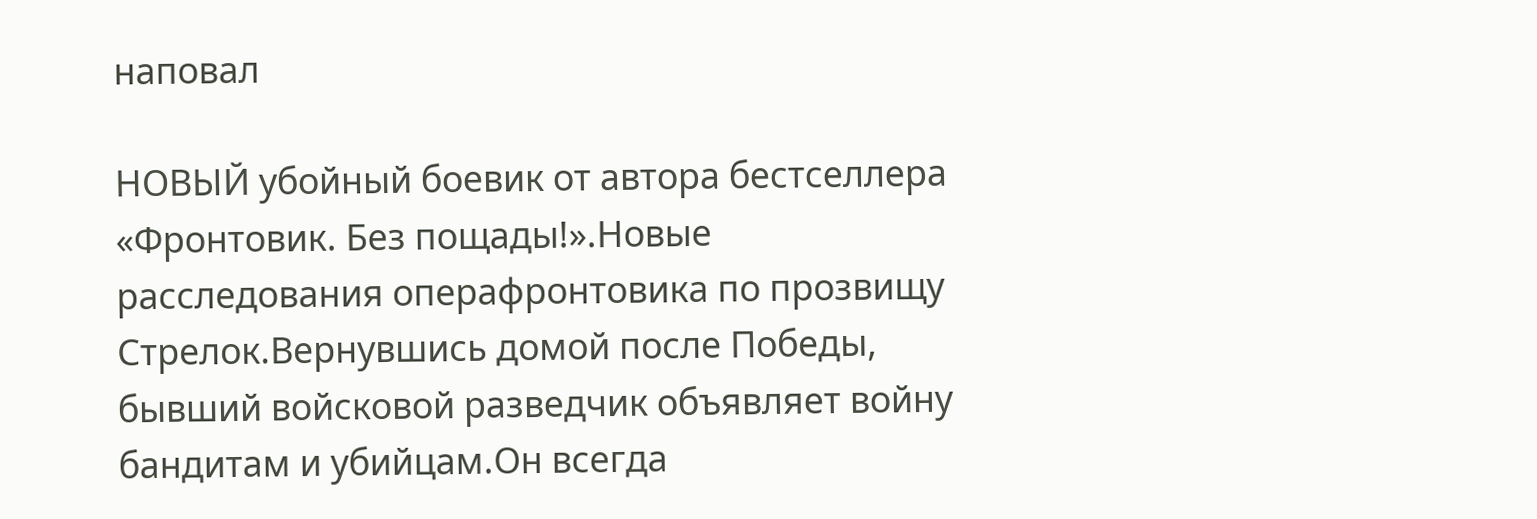наповал

НОВЫЙ убойный боевик от автора бестселлера «Фронтовик. Без пощады!».Новые расследования операфронтовика по прозвищу Стрелок.Вернувшись домой после Победы, бывший войсковой разведчик объявляет войну бандитам и убийцам.Он всегда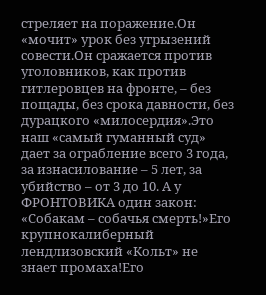стреляет на поражение.Он «мочит» урок без угрызений совести.Он сражается против уголовников, как против гитлеровцев на фронте, – без пощады, без срока давности, без дурацкого «милосердия».Это наш «самый гуманный суд» дает за ограбление всего 3 года, за изнасилование – 5 лет, за убийство – от 3 до 10. А у ФРОНТОВИКА один закон: «Собакам – собачья смерть!»Его крупнокалиберный лендлизовский «Кольт» не знает промаха!Его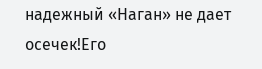надежный «Наган» не дает осечек!Его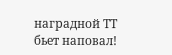наградной ТТ бьет наповал!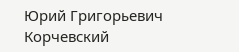Юрий Григорьевич Корчевский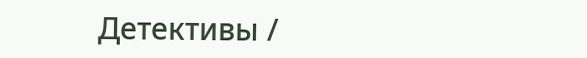Детективы /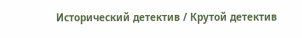Исторический детектив / Крутой детектив